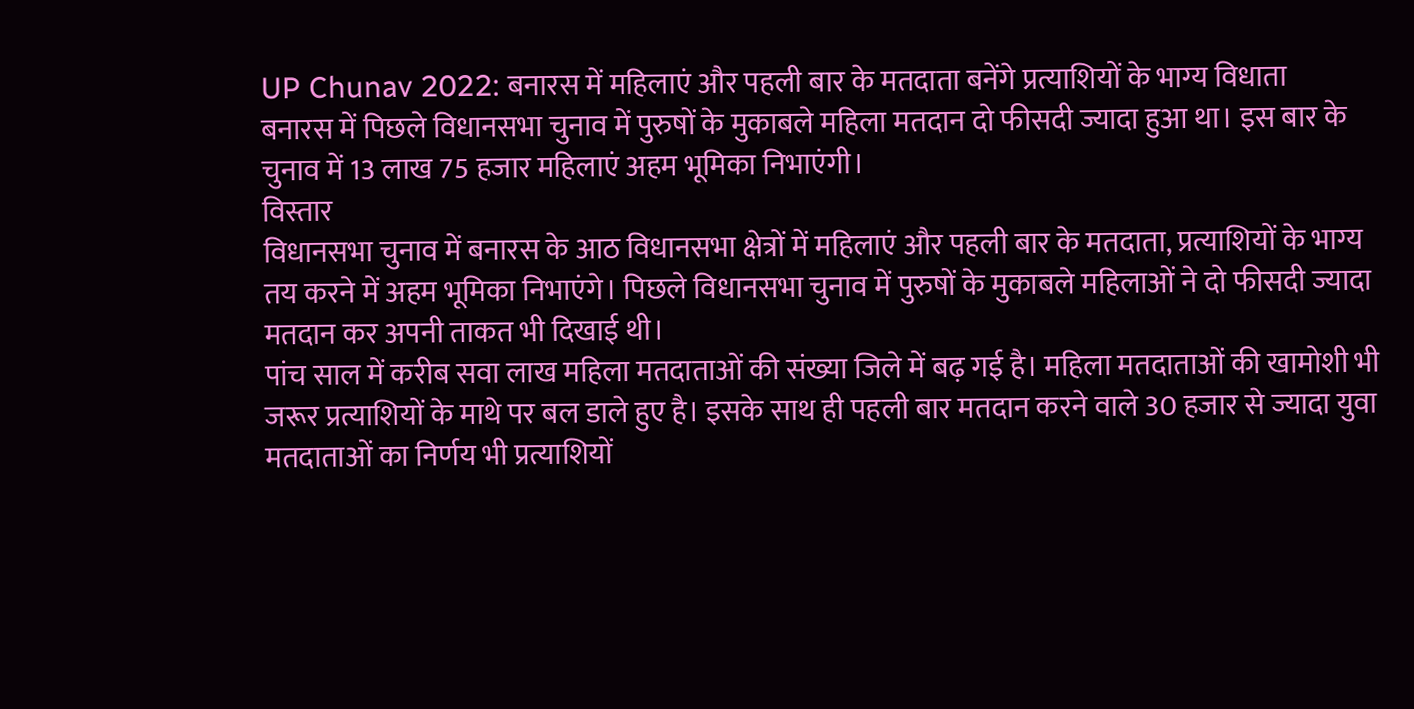UP Chunav 2022: बनारस में महिलाएं और पहली बार के मतदाता बनेंगे प्रत्याशियों के भाग्य विधाता
बनारस में पिछले विधानसभा चुनाव में पुरुषों के मुकाबले महिला मतदान दो फीसदी ज्यादा हुआ था। इस बार के चुनाव में 13 लाख 75 हजार महिलाएं अहम भूमिका निभाएंगी।
विस्तार
विधानसभा चुनाव में बनारस के आठ विधानसभा क्षेत्रों में महिलाएं और पहली बार के मतदाता, प्रत्याशियों के भाग्य तय करने में अहम भूमिका निभाएंगे। पिछले विधानसभा चुनाव में पुरुषों के मुकाबले महिलाओं ने दो फीसदी ज्यादा मतदान कर अपनी ताकत भी दिखाई थी।
पांच साल में करीब सवा लाख महिला मतदाताओं की संख्या जिले में बढ़ गई है। महिला मतदाताओं की खामोशी भी जरूर प्रत्याशियों के माथे पर बल डाले हुए है। इसके साथ ही पहली बार मतदान करने वाले 30 हजार से ज्यादा युवा मतदाताओं का निर्णय भी प्रत्याशियों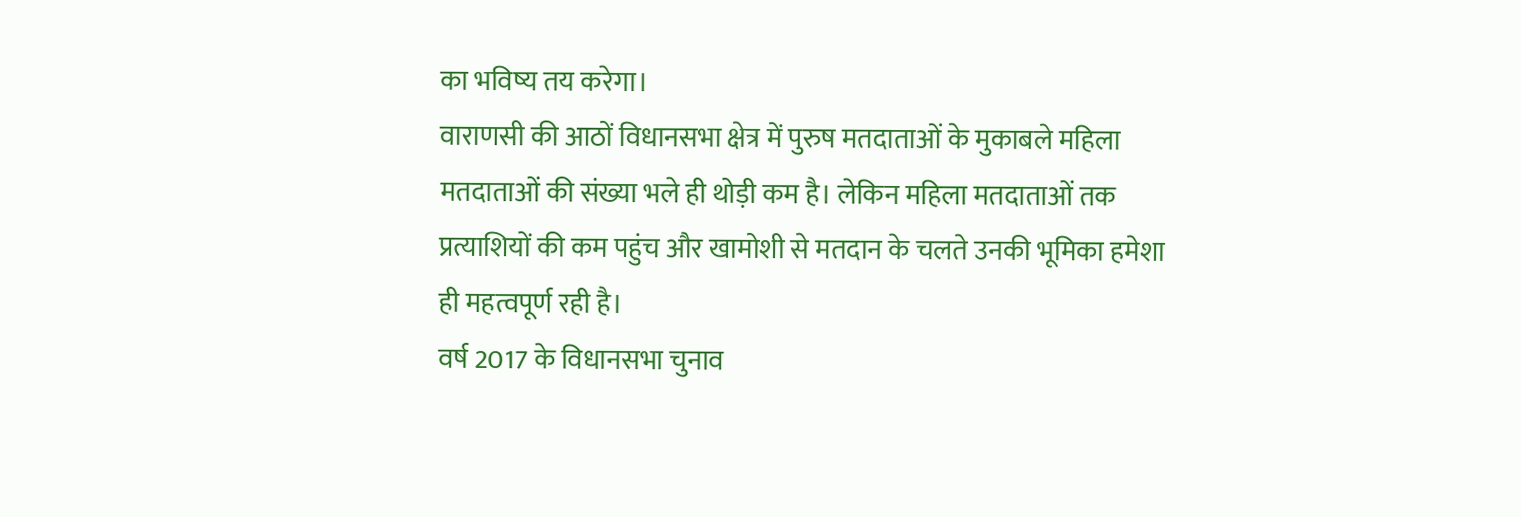का भविष्य तय करेगा।
वाराणसी की आठों विधानसभा क्षेत्र में पुरुष मतदाताओं के मुकाबले महिला मतदाताओं की संख्या भले ही थोड़ी कम है। लेकिन महिला मतदाताओं तक प्रत्याशियों की कम पहुंच और खामोशी से मतदान के चलते उनकी भूमिका हमेशा ही महत्वपूर्ण रही है।
वर्ष 2017 के विधानसभा चुनाव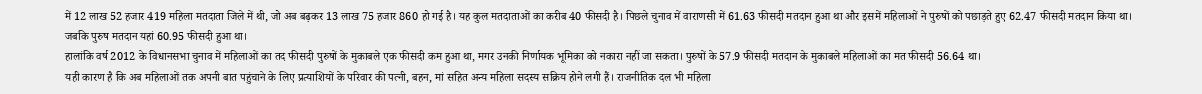में 12 लाख 52 हजार 419 महिला मतदाता जिले में थी, जो अब बढ़कर 13 लाख 75 हजार 860 हो गई है। यह कुल मतदाताओं का करीब 40 फीसदी है। पिछले चुनाव में वाराणसी में 61.63 फीसदी मतदान हुआ था और इसमें महिलाओं ने पुरुषों को पछाड़ते हुए 62.47 फीसदी मतदान किया था। जबकि पुरुष मतदान यहां 60.95 फीसदी हुआ था।
हालांकि वर्ष 2012 के विधानसभा चुनाव में महिलाओं का तद फीसदी पुरुषों के मुकाबले एक फीसदी कम हुआ था, मगर उनकी निर्णायक भूमिका को नकारा नहीं जा सकता। पुरुषों के 57.9 फीसदी मतदान के मुकाबले महिलाओं का मत फीसदी 56.64 था।
यही कारण है कि अब महिलाओं तक अपनी बात पहुंचाने के लिए प्रत्याशियों के परिवार की पत्नी, बहन, मां सहित अन्य महिला सदस्य सक्रिय होने लगी हैं। राजनीतिक दल भी महिला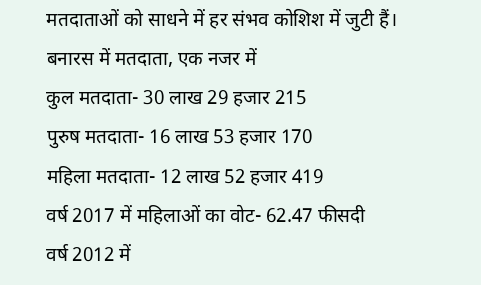मतदाताओं को साधने में हर संभव कोशिश में जुटी हैं।
बनारस में मतदाता, एक नजर में
कुल मतदाता- 30 लाख 29 हजार 215
पुरुष मतदाता- 16 लाख 53 हजार 170
महिला मतदाता- 12 लाख 52 हजार 419
वर्ष 2017 में महिलाओं का वोट- 62.47 फीसदी
वर्ष 2012 में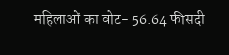महिलाओं का वोट- 56.64 फीसदी